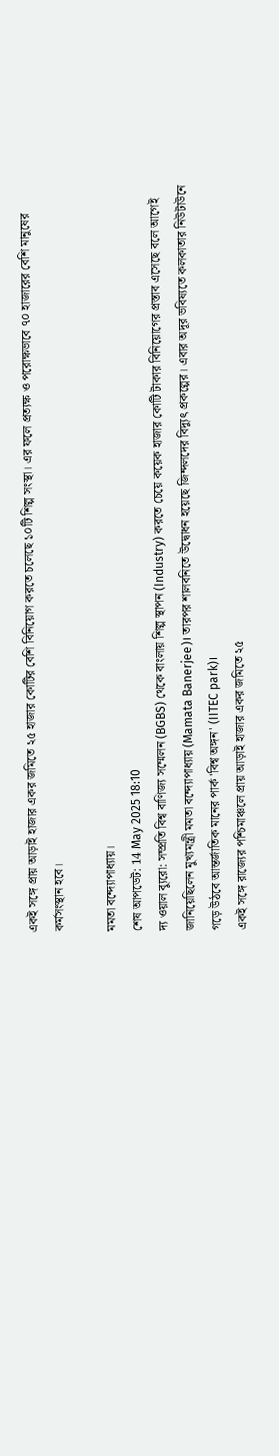একই সঙ্গে প্রায় আড়াই হাজার একর জমিতে ২৫ হাজার কোটির বেশি বিনিয়োগ করতে চলেছে ১০টি শিল্প সংস্থা। এর ফলে প্রত্যক্ষ ও পরোক্ষভাবে ৭০ হাজারের বেশি মানুষের কর্মসংস্থান হবে।

মমতা বন্দ্যোপাধ্যায়।
শেষ আপডেট: 14 May 2025 18:10
দ্য ওয়াল ব্যুরো: সম্প্রতি বিশ্ব বাণিজ্য সম্মেলন (BGBS) থেকে বাংলায় শিল্প স্থাপন (Industry) করতে চেয়ে কয়েক হাজার কোটি টাকার বিনিয়োগের প্রস্তাব এসেছে বলে আগেই জানিয়েছিলেন মুখ্যমন্ত্রী মমতা বন্দ্যোপাধ্যায় (Mamata Banerjee)। তারপর শালবনিতে উদ্বোধন হয়েছে জিন্দলদের বিদ্যুৎ প্রকল্পের। এবার অদূর ভবিষ্যতে কলকাতার নিউটাউনে গড়ে উঠবে আন্তর্জাতিক মানের পার্ক 'বিশ্ব অঙ্গন' (IITEC park)।
একই সঙ্গে রাজ্যের পশ্চিমাঞ্চলে প্রায় আড়াই হাজার একর জমিতে ২৫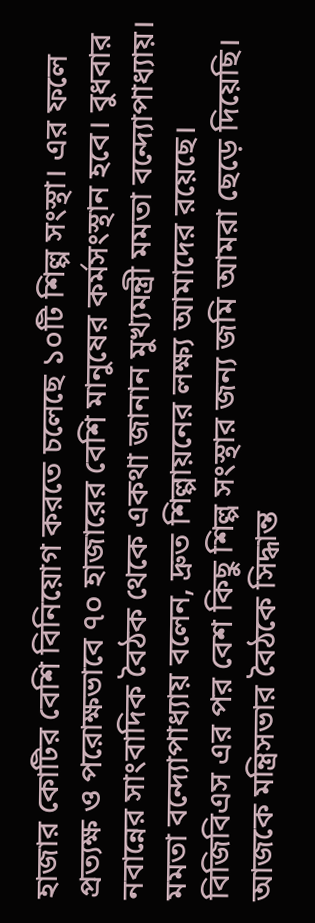হাজার কোটির বেশি বিনিয়োগ করতে চলেছে ১০টি শিল্প সংস্থা। এর ফলে প্রত্যক্ষ ও পরোক্ষভাবে ৭০ হাজারের বেশি মানুষের কর্মসংস্থান হবে। বুধবার নবান্নের সাংবাদিক বৈঠক থেকে একথা জানান মুখ্যমন্ত্রী মমতা বন্দ্যোপাধ্যায়।
মমতা বন্দ্যোপাধ্যায় বলেন, দ্রুত শিল্পায়নের লক্ষ্য আমাদের রয়েছে। বিজিবিএস এর পর বেশ কিছু শিল্প সংস্থার জন্য জমি আমরা ছেড়ে দিয়েছি। আজকে মন্ত্রিসভার বৈঠকে সিদ্ধান্ত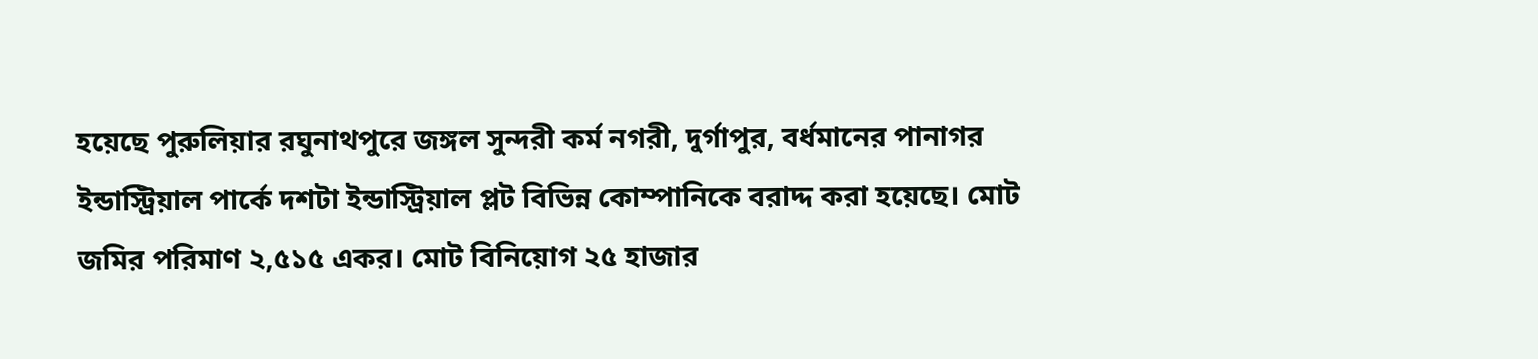হয়েছে পুরুলিয়ার রঘুনাথপুরে জঙ্গল সুন্দরী কর্ম নগরী, দুর্গাপুর, বর্ধমানের পানাগর ইন্ডাস্ট্রিয়াল পার্কে দশটা ইন্ডাস্ট্রিয়াল প্লট বিভিন্ন কোম্পানিকে বরাদ্দ করা হয়েছে। মোট জমির পরিমাণ ২,৫১৫ একর। মোট বিনিয়োগ ২৫ হাজার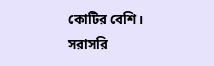কোটির বেশি। সরাসরি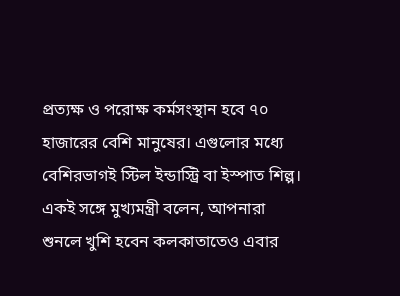প্রত্যক্ষ ও পরোক্ষ কর্মসংস্থান হবে ৭০ হাজারের বেশি মানুষের। এগুলোর মধ্যে বেশিরভাগই স্টিল ইন্ডাস্ট্রি বা ইস্পাত শিল্প।
একই সঙ্গে মুখ্যমন্ত্রী বলেন, আপনারা শুনলে খুশি হবেন কলকাতাতেও এবার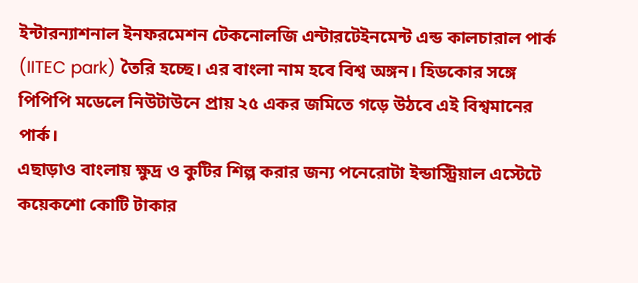ইন্টারন্যাশনাল ইনফরমেশন টেকনোলজি এন্টারটেইনমেন্ট এন্ড কালচারাল পার্ক (IITEC park) তৈরি হচ্ছে। এর বাংলা নাম হবে বিশ্ব অঙ্গন। হিডকোর সঙ্গে পিপিপি মডেলে নিউটাউনে প্রায় ২৫ একর জমিতে গড়ে উঠবে এই বিশ্বমানের পার্ক।
এছাড়াও বাংলায় ক্ষুদ্র ও কুটির শিল্প করার জন্য পনেরোটা ইন্ডাস্ট্রিয়াল এস্টেটে কয়েকশো কোটি টাকার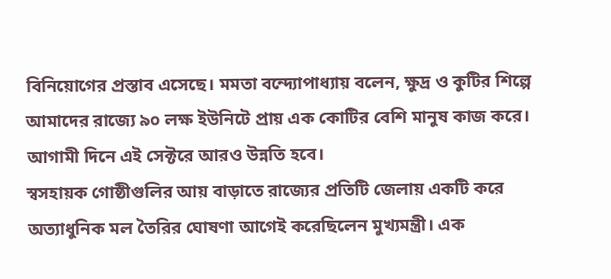বিনিয়োগের প্রস্তাব এসেছে। মমতা বন্দ্যোপাধ্যায় বলেন, ক্ষুদ্র ও কুটির শিল্পে আমাদের রাজ্যে ৯০ লক্ষ ইউনিটে প্রায় এক কোটির বেশি মানুষ কাজ করে। আগামী দিনে এই সেক্টরে আরও উন্নতি হবে।
স্বসহায়ক গোষ্ঠীগুলির আয় বাড়াতে রাজ্যের প্রতিটি জেলায় একটি করে অত্যাধুনিক মল তৈরির ঘোষণা আগেই করেছিলেন মুখ্যমন্ত্রী। এক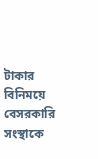টাকার বিনিময়ে বেসরকারি সংস্থাকে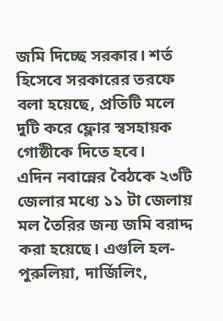জমি দিচ্ছে সরকার। শর্ত হিসেবে সরকারের তরফে বলা হয়েছে, প্রতিটি মলে দুটি করে ফ্লোর স্বসহায়ক গোষ্ঠীকে দিতে হবে।
এদিন নবান্নের বৈঠকে ২৩টি জেলার মধ্যে ১১ টা জেলায় মল তৈরির জন্য জমি বরাদ্দ করা হয়েছে। এগুলি হল- পুরুলিয়া, দার্জিলিং,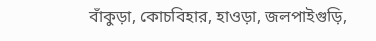বাঁকুড়া, কোচবিহার, হাওড়া, জলপাইগুড়ি,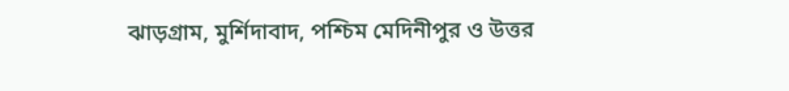ঝাড়গ্রাম, মুর্শিদাবাদ, পশ্চিম মেদিনীপুর ও উত্তর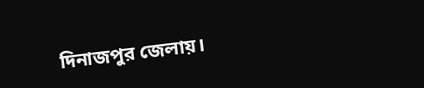দিনাজপুর জেলায়।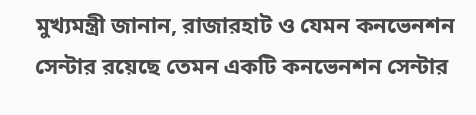মুখ্যমন্ত্রী জানান, রাজারহাট ও যেমন কনভেনশন সেন্টার রয়েছে তেমন একটি কনভেনশন সেন্টার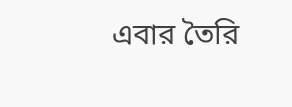এবার তৈরি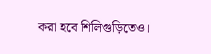করা হবে শিলিগুড়িতেও।